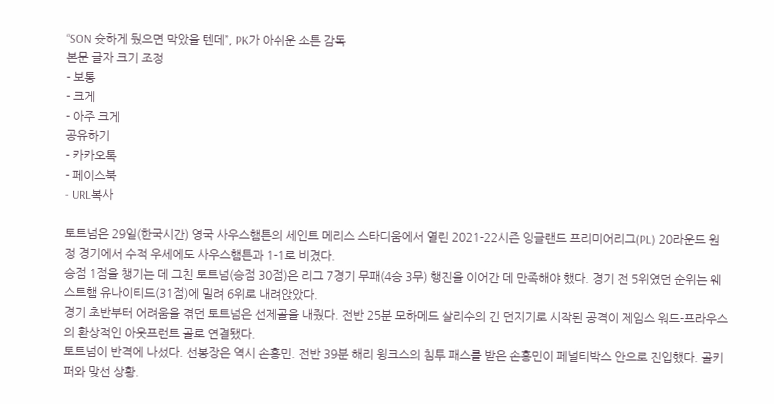“SON 슛하게 뒀으면 막았을 텐데”, PK가 아쉬운 소튼 감독
본문 글자 크기 조정
- 보통
- 크게
- 아주 크게
공유하기
- 카카오톡
- 페이스북
- URL복사

토트넘은 29일(한국시간) 영국 사우스햄튼의 세인트 메리스 스타디움에서 열린 2021-22시즌 잉글랜드 프리미어리그(PL) 20라운드 원정 경기에서 수적 우세에도 사우스햄튼과 1-1로 비겼다.
승점 1점을 챙기는 데 그친 토트넘(승점 30점)은 리그 7경기 무패(4승 3무) 행진을 이어간 데 만족해야 했다. 경기 전 5위였던 순위는 웨스트햄 유나이티드(31점)에 밀려 6위로 내려앉았다.
경기 초반부터 어려움을 겪던 토트넘은 선제골을 내줬다. 전반 25분 모하메드 살리수의 긴 던지기로 시작된 공격이 제임스 워드-프라우스의 환상적인 아웃프런트 골로 연결됐다.
토트넘이 반격에 나섰다. 선봉장은 역시 손흥민. 전반 39분 해리 윙크스의 침투 패스를 받은 손흥민이 페널티박스 안으로 진입했다. 골키퍼와 맞선 상황.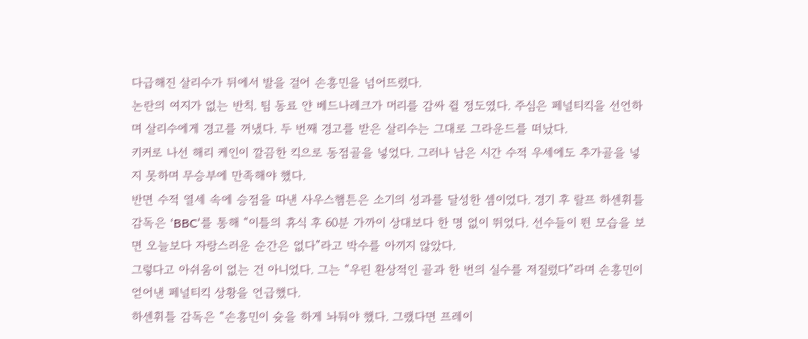다급해진 살리수가 뒤에서 발을 걸어 손흥민을 넘어뜨렸다.
논란의 여지가 없는 반칙. 팀 동료 얀 베드나레크가 머리를 감싸 쥘 정도였다. 주심은 페널티킥을 선언하며 살리수에게 경고를 꺼냈다. 두 번째 경고를 받은 살리수는 그대로 그라운드를 떠났다.
키커로 나선 해리 케인이 깔끔한 킥으로 동점골을 넣었다. 그러나 남은 시간 수적 우세에도 추가골을 넣지 못하며 무승부에 만족해야 했다.
반면 수적 열세 속에 승점을 따낸 사우스햄튼은 소기의 성과를 달성한 셈이었다. 경기 후 랄프 하센휘틀 감독은 ‘BBC’를 통해 “이틀의 휴식 후 60분 가까이 상대보다 한 명 없이 뛰었다. 선수들이 뛴 모습을 보면 오늘보다 자랑스러운 순간은 없다”라고 박수를 아끼지 않았다.
그렇다고 아쉬움이 없는 건 아니었다. 그는 “우린 환상적인 골과 한 번의 실수를 저질렀다”라며 손흥민이 얻어낸 페널티킥 상황을 언급했다.
하센휘틀 감독은 “손흥민이 슛을 하게 놔둬야 했다. 그랬다면 프레이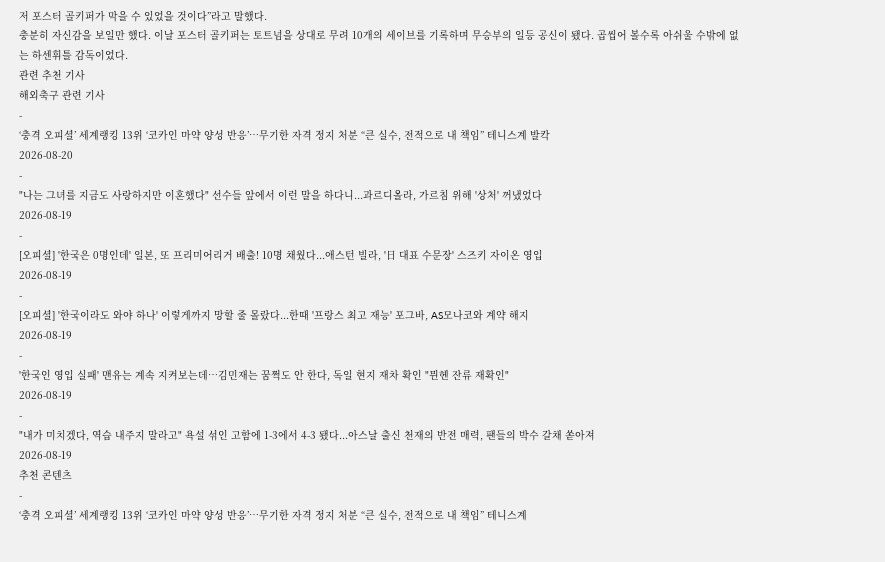저 포스터 골키퍼가 막을 수 있었을 것이다”라고 말했다.
충분히 자신감을 보일만 했다. 이날 포스터 골키퍼는 토트넘을 상대로 무려 10개의 세이브를 기록하며 무승부의 일등 공신이 됐다. 곱씹어 볼수록 아쉬울 수밖에 없는 하센휘틀 감독이었다.
관련 추천 기사
해외축구 관련 기사
-
‘충격 오피셜’ 세계랭킹 13위 ‘코카인 마약 양성 반응’…무기한 자격 정지 처분 “큰 실수, 전적으로 내 책임” 테니스계 발칵
2026-08-20
-
"나는 그녀를 지금도 사랑하지만 이혼했다" 선수들 앞에서 이런 말을 하다니...과르디올라, 가르침 위해 '상처' 꺼냈었다
2026-08-19
-
[오피셜] '한국은 0명인데' 일본, 또 프리미어리거 배출! 10명 채웠다...애스턴 빌라, '日 대표 수문장' 스즈키 자이온 영입
2026-08-19
-
[오피셜] '한국이라도 와야 하나' 이렇게까지 망할 줄 몰랐다...한때 '프랑스 최고 재능' 포그바, AS모나코와 계약 해지
2026-08-19
-
'한국인 영입 실패' 맨유는 계속 지켜보는데…김민재는 꿈쩍도 안 한다, 독일 현지 재차 확인 "뮌헨 잔류 재확인"
2026-08-19
-
"내가 미치겠다, 역습 내주지 말라고" 욕설 섞인 고함에 1-3에서 4-3 됐다...아스날 출신 천재의 반전 매력, 팬들의 박수 갈채 쏟아져
2026-08-19
추천 콘텐츠
-
‘충격 오피셜’ 세계랭킹 13위 ‘코카인 마약 양성 반응’…무기한 자격 정지 처분 “큰 실수, 전적으로 내 책임” 테니스계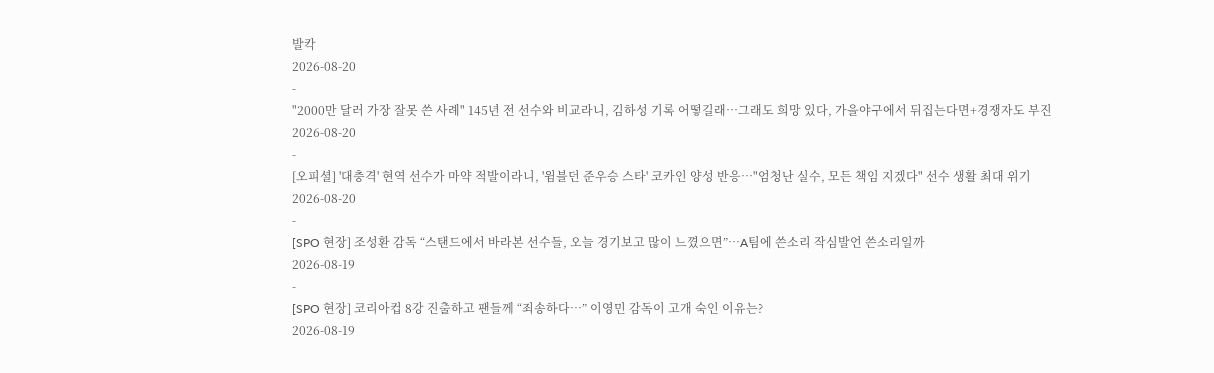발칵
2026-08-20
-
"2000만 달러 가장 잘못 쓴 사례" 145년 전 선수와 비교라니, 김하성 기록 어떻길래…그래도 희망 있다, 가을야구에서 뒤집는다면+경쟁자도 부진
2026-08-20
-
[오피셜] '대충격' 현역 선수가 마약 적발이라니, '윔블던 준우승 스타' 코카인 양성 반응…"엄청난 실수, 모든 책임 지겠다" 선수 생활 최대 위기
2026-08-20
-
[SPO 현장] 조성환 감독 “스탠드에서 바라본 선수들, 오늘 경기보고 많이 느꼈으면”…A팀에 쓴소리 작심발언 쓴소리일까
2026-08-19
-
[SPO 현장] 코리아컵 8강 진출하고 팬들께 “죄송하다…” 이영민 감독이 고개 숙인 이유는?
2026-08-19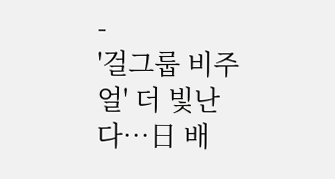-
'걸그룹 비주얼' 더 빛난다…日 배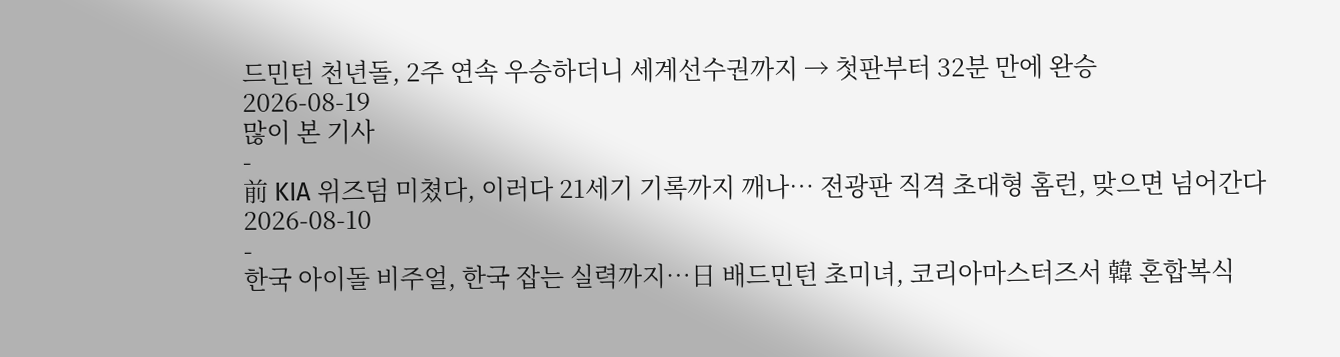드민턴 천년돌, 2주 연속 우승하더니 세계선수권까지 → 첫판부터 32분 만에 완승
2026-08-19
많이 본 기사
-
前 KIA 위즈덤 미쳤다, 이러다 21세기 기록까지 깨나… 전광판 직격 초대형 홈런, 맞으면 넘어간다
2026-08-10
-
한국 아이돌 비주얼, 한국 잡는 실력까지…日 배드민턴 초미녀, 코리아마스터즈서 韓 혼합복식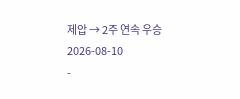제압 → 2주 연속 우승
2026-08-10
-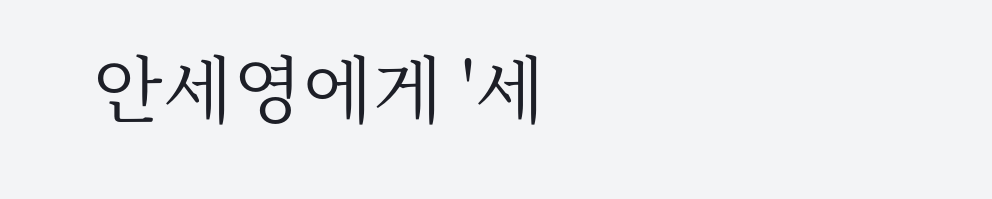안세영에게 '세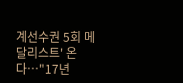계선수권 5회 메달리스트' 온다…"17년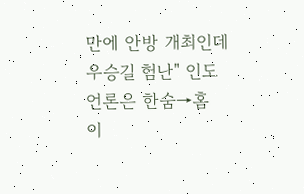만에 안방 개최인데 우승길 험난" 인도 언론은 한숨→홈 이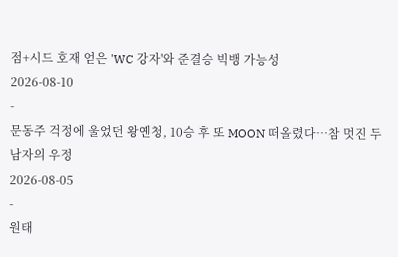점+시드 호재 얻은 'WC 강자'와 준결승 빅뱅 가능성
2026-08-10
-
문동주 걱정에 울었던 왕옌청, 10승 후 또 MOON 떠올렸다…참 멋진 두 남자의 우정
2026-08-05
-
원태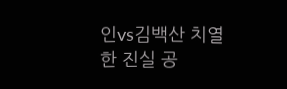인vs김백산 치열한 진실 공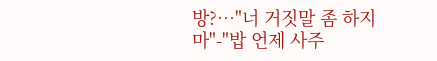방?…"너 거짓말 좀 하지 마"-"밥 언제 사주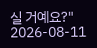실 거예요?"
2026-08-11